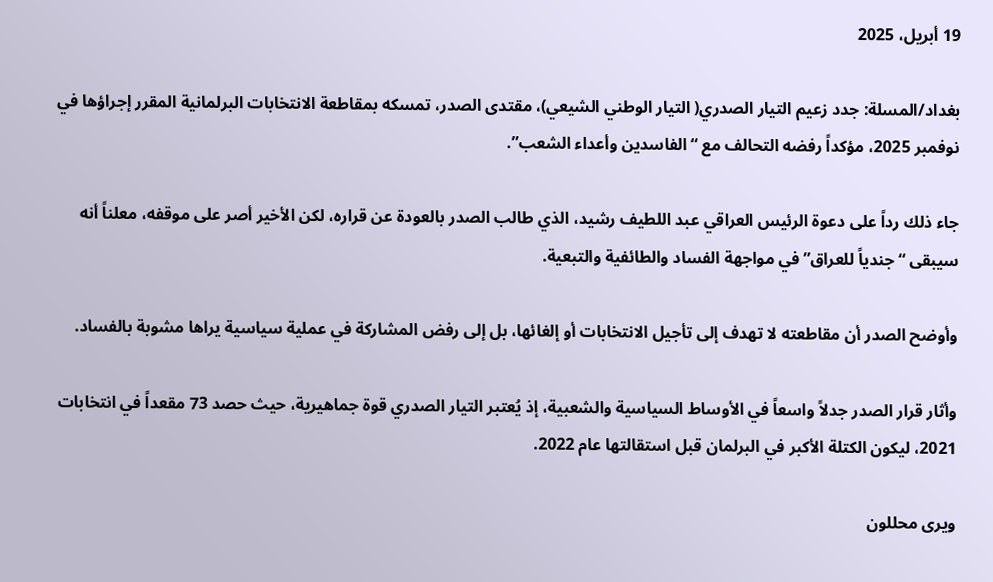19 أبريل، 2025

بغداد/المسلة: جدد زعيم التيار الصدري( التيار الوطني الشيعي)، مقتدى الصدر، تمسكه بمقاطعة الانتخابات البرلمانية المقرر إجراؤها في نوفمبر 2025، مؤكداً رفضه التحالف مع “الفاسدين وأعداء الشعب”.

جاء ذلك رداً على دعوة الرئيس العراقي عبد اللطيف رشيد، الذي طالب الصدر بالعودة عن قراره، لكن الأخير أصر على موقفه، معلناً أنه سيبقى “جندياً للعراق” في مواجهة الفساد والطائفية والتبعية.

وأوضح الصدر أن مقاطعته لا تهدف إلى تأجيل الانتخابات أو إلغائها، بل إلى رفض المشاركة في عملية سياسية يراها مشوبة بالفساد.

وأثار قرار الصدر جدلاً واسعاً في الأوساط السياسية والشعبية، إذ يُعتبر التيار الصدري قوة جماهيرية، حيث حصد 73 مقعداً في انتخابات 2021، ليكون الكتلة الأكبر في البرلمان قبل استقالتها عام 2022.

ويرى محللون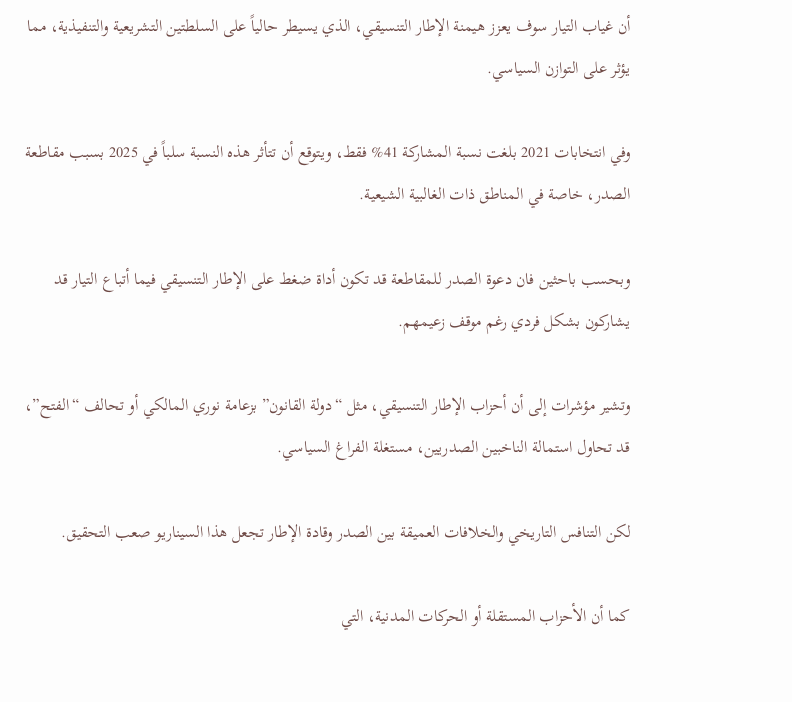أن غياب التيار سوف يعزز هيمنة الإطار التنسيقي، الذي يسيطر حالياً على السلطتين التشريعية والتنفيذية، مما يؤثر على التوازن السياسي.

وفي انتخابات 2021 بلغت نسبة المشاركة 41% فقط، ويتوقع أن تتأثر هذه النسبة سلباً في 2025 بسبب مقاطعة الصدر، خاصة في المناطق ذات الغالبية الشيعية.

وبحسب باحثين فان دعوة الصدر للمقاطعة قد تكون أداة ضغط على الإطار التنسيقي فيما أتباع التيار قد يشاركون بشكل فردي رغم موقف زعيمهم.

وتشير مؤشرات إلى أن أحزاب الإطار التنسيقي، مثل “دولة القانون” بزعامة نوري المالكي أو تحالف “الفتح”، قد تحاول استمالة الناخبين الصدريين، مستغلة الفراغ السياسي.

لكن التنافس التاريخي والخلافات العميقة بين الصدر وقادة الإطار تجعل هذا السيناريو صعب التحقيق.

كما أن الأحزاب المستقلة أو الحركات المدنية، التي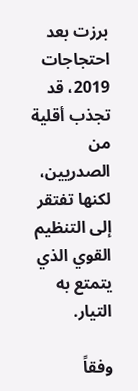برزت بعد احتجاجات 2019، قد تجذب أقلية من الصدريين، لكنها تفتقر إلى التنظيم القوي الذي يتمتع به التيار.

وفقاً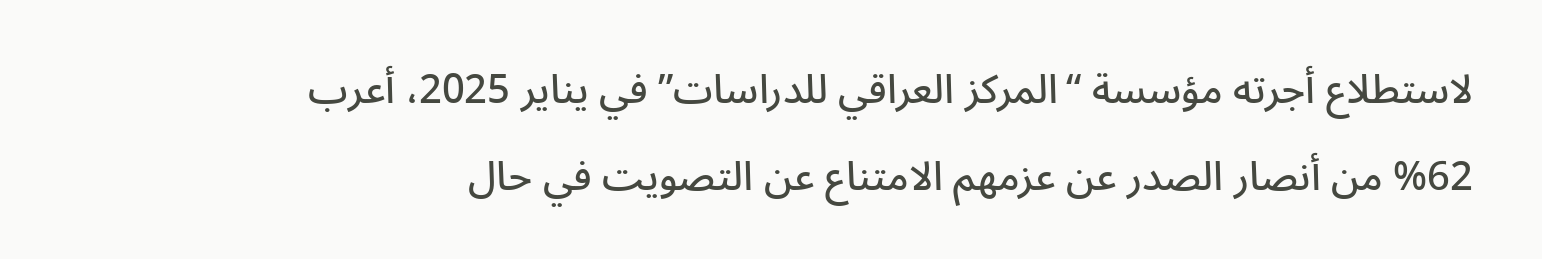لاستطلاع أجرته مؤسسة “المركز العراقي للدراسات” في يناير 2025، أعرب 62% من أنصار الصدر عن عزمهم الامتناع عن التصويت في حال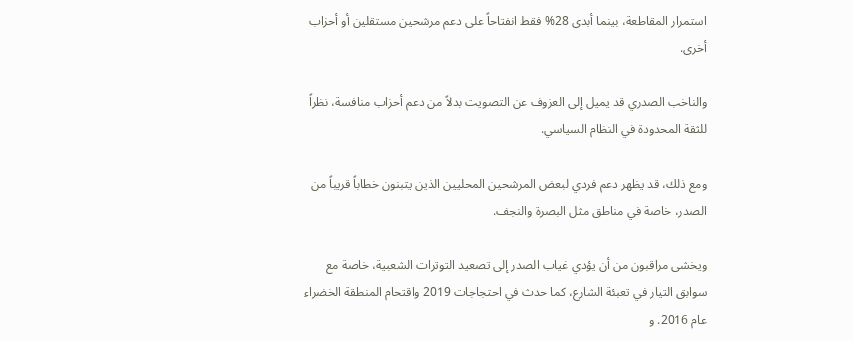استمرار المقاطعة، بينما أبدى 28% فقط انفتاحاً على دعم مرشحين مستقلين أو أحزاب أخرى.

والناخب الصدري قد يميل إلى العزوف عن التصويت بدلاً من دعم أحزاب منافسة، نظراً للثقة المحدودة في النظام السياسي.

ومع ذلك، قد يظهر دعم فردي لبعض المرشحين المحليين الذين يتبنون خطاباً قريباً من الصدر، خاصة في مناطق مثل البصرة والنجف.

ويخشى مراقبون من أن يؤدي غياب الصدر إلى تصعيد التوترات الشعبية، خاصة مع سوابق التيار في تعبئة الشارع، كما حدث في احتجاجات 2019 واقتحام المنطقة الخضراء عام 2016. و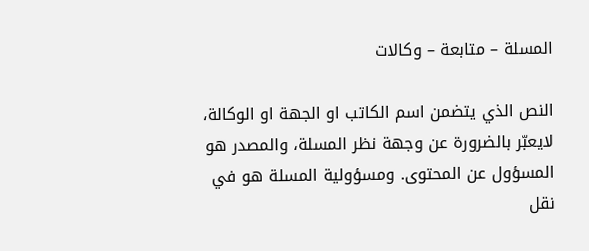المسلة – متابعة – وكالات

النص الذي يتضمن اسم الكاتب او الجهة او الوكالة، لايعبّر بالضرورة عن وجهة نظر المسلة، والمصدر هو المسؤول عن المحتوى. ومسؤولية المسلة هو في نقل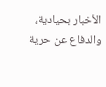الأخبار بحيادية، والدفاع عن حرية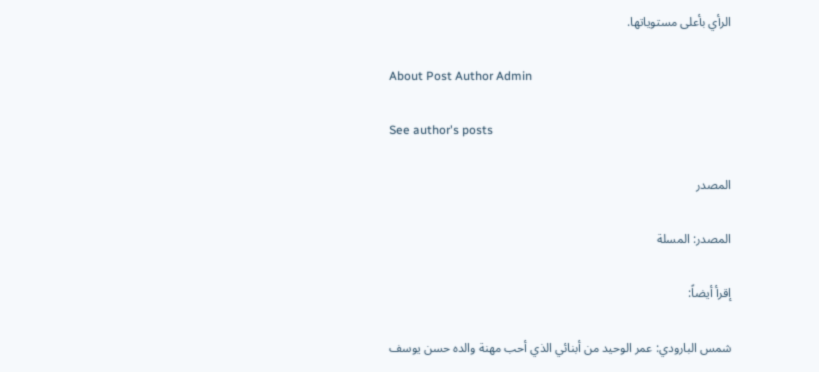الرأي بأعلى مستوياتها.

About Post Author Admin

See author's posts

المصدر

المصدر: المسلة

إقرأ أيضاً:

شمس البارودي: عمر الوحيد من أبنائي الذي أحب مهنة والده حسن يوسف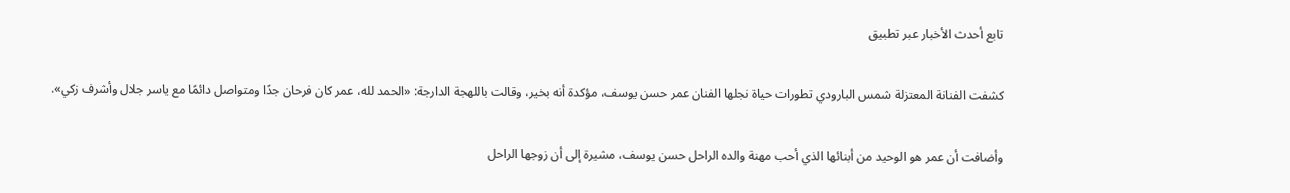تابع أحدث الأخبار عبر تطبيق

كشفت الفنانة المعتزلة شمس البارودي تطورات حياة نجلها الفنان عمر حسن يوسف، مؤكدة أنه بخير، وقالت باللهجة الدارجة: «الحمد لله، عمر كان فرحان جدًا ومتواصل دائمًا مع ياسر جلال وأشرف زكي».

وأضافت أن عمر هو الوحيد من أبنائها الذي أحب مهنة والده الراحل حسن يوسف، مشيرة إلى أن زوجها الراحل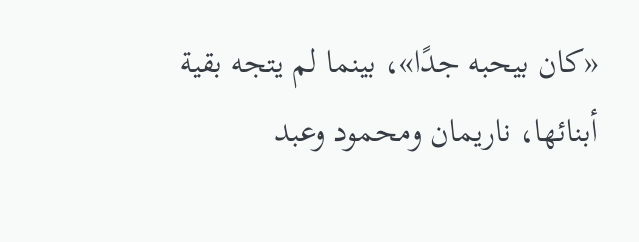«كان بيحبه جدًا»، بينما لم يتجه بقية أبنائها، ناريمان ومحمود وعبد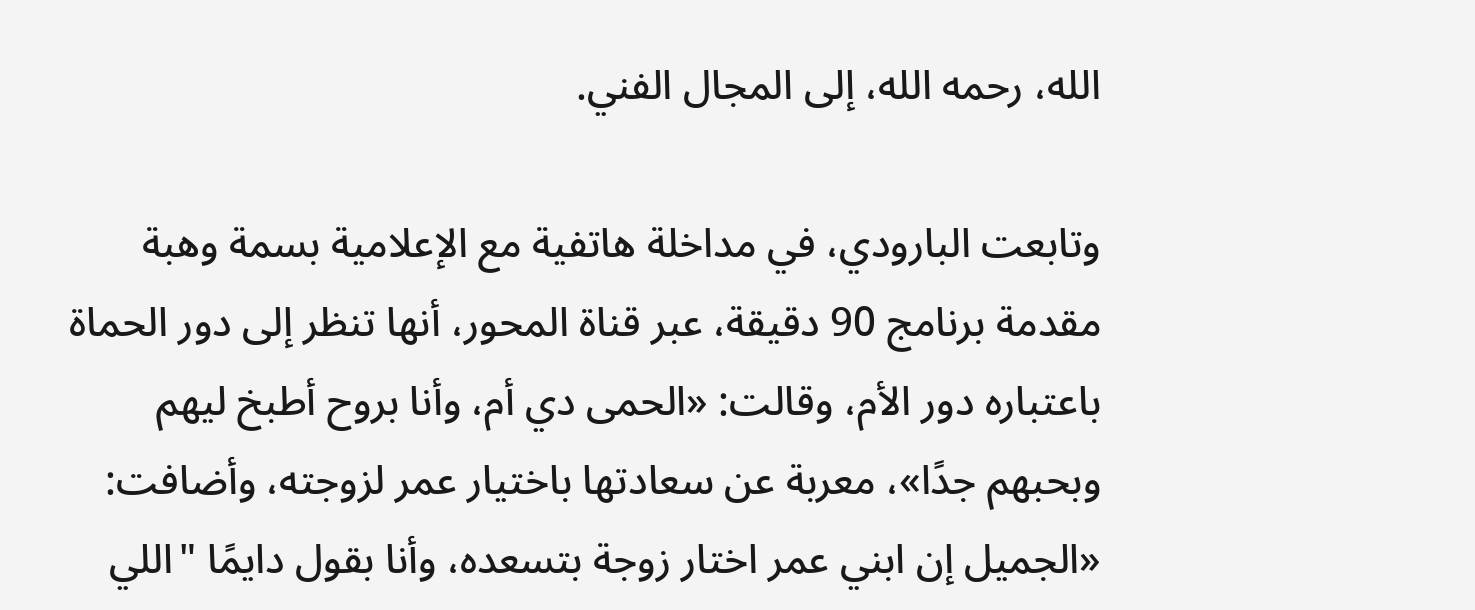الله، رحمه الله، إلى المجال الفني.

وتابعت البارودي، في مداخلة هاتفية مع الإعلامية بسمة وهبة مقدمة برنامج 90 دقيقة، عبر قناة المحور، أنها تنظر إلى دور الحماة باعتباره دور الأم، وقالت: «الحمى دي أم، وأنا بروح أطبخ ليهم وبحبهم جدًا»، معربة عن سعادتها باختيار عمر لزوجته، وأضافت: «الجميل إن ابني عمر اختار زوجة بتسعده، وأنا بقول دايمًا "اللي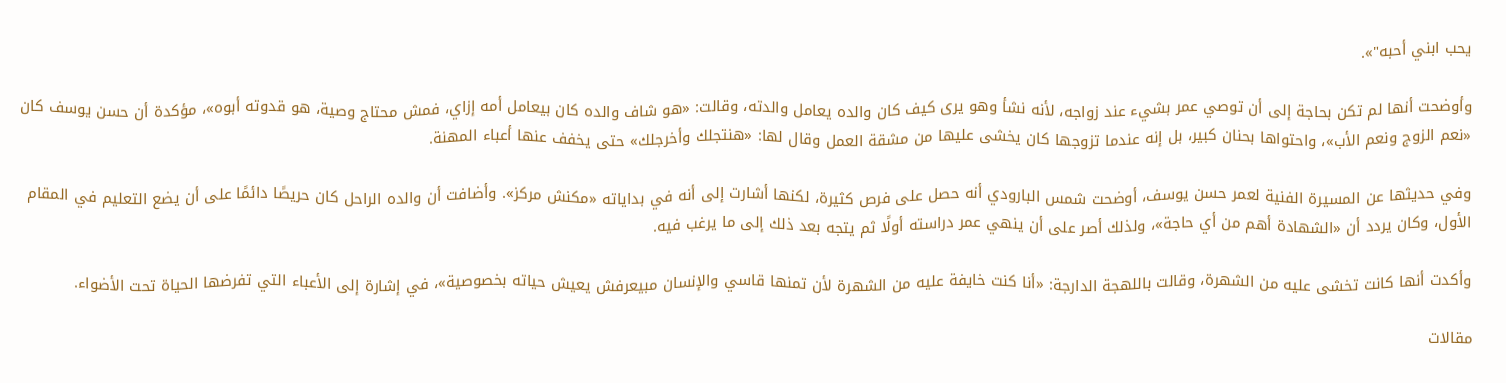يحب ابني أحبه"».

وأوضحت أنها لم تكن بحاجة إلى أن توصي عمر بشيء عند زواجه، لأنه نشأ وهو يرى كيف كان والده يعامل والدته، وقالت: «هو شاف والده كان بيعامل أمه إزاي، فمش محتاج وصية، هو قدوته أبوه»، مؤكدة أن حسن يوسف كان «نعم الزوج ونعم الأب»، واحتواها بحنان كبير، بل إنه عندما تزوجها كان يخشى عليها من مشقة العمل وقال لها: «هنتجلك وأخرجلك» حتى يخفف عنها أعباء المهنة.

وفي حديثها عن المسيرة الفنية لعمر حسن يوسف، أوضحت شمس البارودي أنه حصل على فرص كثيرة، لكنها أشارت إلى أنه في بداياته «مكنش مركز». وأضافت أن والده الراحل كان حريصًا دائمًا على أن يضع التعليم في المقام الأول، وكان يردد أن «الشهادة أهم من أي حاجة»، ولذلك أصر على أن ينهي عمر دراسته أولًا ثم يتجه بعد ذلك إلى ما يرغب فيه.

وأكدت أنها كانت تخشى عليه من الشهرة، وقالت باللهجة الدارجة: «أنا كنت خايفة عليه من الشهرة لأن تمنها قاسي والإنسان مبيعرفش يعيش حياته بخصوصية»، في إشارة إلى الأعباء التي تفرضها الحياة تحت الأضواء.

مقالات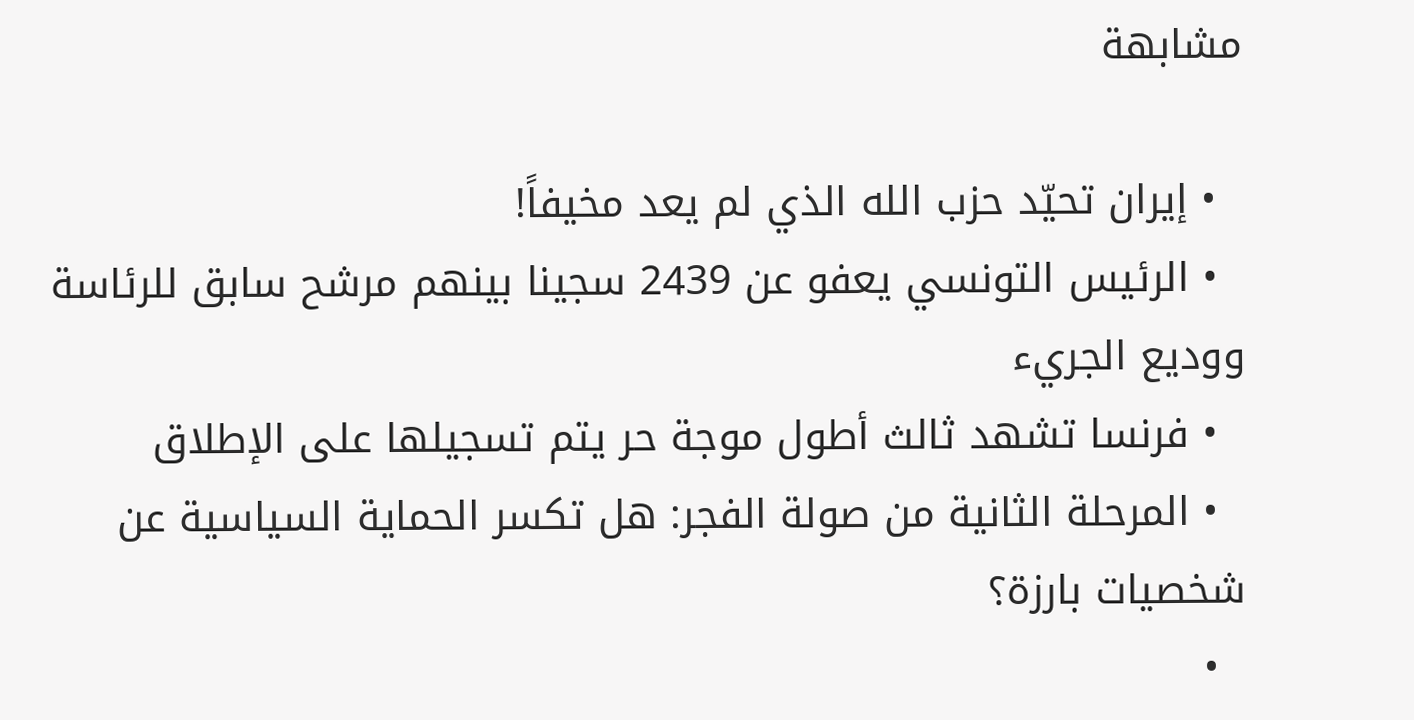مشابهة

  • إيران تحيّد حزب الله الذي لم يعد مخيفاً!
  • الرئيس التونسي يعفو عن 2439 سجينا بينهم مرشح سابق للرئاسة ووديع الجريء
  • فرنسا تشهد ثالث أطول موجة حر يتم تسجيلها على الإطلاق
  • المرحلة الثانية من صولة الفجر: هل تكسر الحماية السياسية عن شخصيات بارزة؟
  •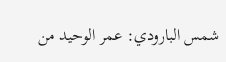شمس البارودي: عمر الوحيد من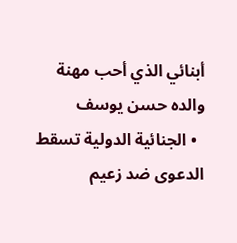أبنائي الذي أحب مهنة والده حسن يوسف
  • الجنائية الدولية تسقط الدعوى ضد زعيم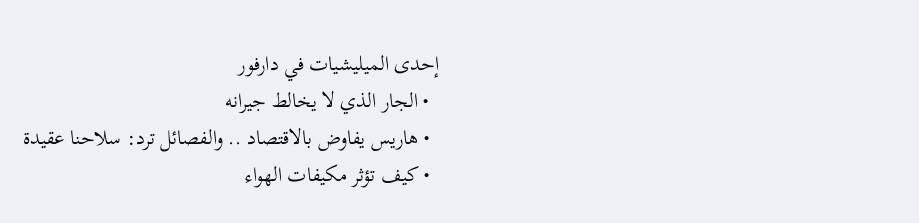إحدى الميليشيات في دارفور
  • الجار الذي لا يخالط جيرانه
  • هاريس يفاوض بالاقتصاد .. والفصائل ترد: سلاحنا عقيدة
  • كيف تؤثر مكيفات الهواء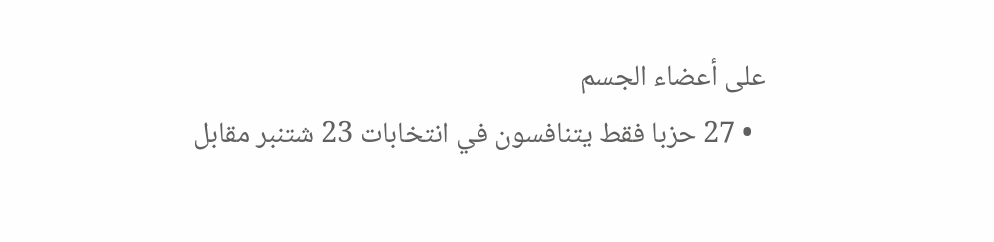على أعضاء الجسم
  • 27 حزبا فقط يتنافسون في انتخابات 23 شتنبر مقابل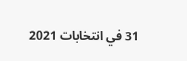31 في انتخابات 2021